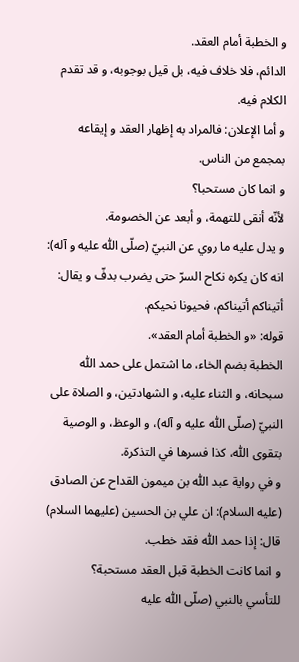و الخطبة أمام العقد.
الدائم، فلا خلاف فيه، بل قيل بوجوبه، و قد تقدم الكلام فيه.
و أما الإعلان: فالمراد به إظهار العقد و إيقاعه بمجمع من الناس.
و انما كان مستحبا؟
لأنّه أنقى للتهمة، و أبعد عن الخصومة.
و يدل عليه ما روي عن النبيّ (صلّى اللّٰه عليه و آله): انه كان يكره نكاح السرّ حتى يضرب بدفّ و يقال: أتيناكم أتيناكم، فحيونا نحيكم.
قوله: «و الخطبة أمام العقد».
الخطبة بضم الخاء، ما اشتمل على حمد اللّٰه سبحانه، و الثناء عليه، و الشهادتين، و الصلاة على النبيّ (صلّى اللّٰه عليه و آله)، و الوعظ، و الوصية بتقوى اللّٰه، كذا فسرها في التذكرة.
و في رواية عبد اللّٰه بن ميمون القداح عن الصادق (عليه السلام): ان علي بن الحسين (عليهما السلام) قال: إذا حمد اللّٰه فقد خطب.
و انما كانت الخطبة قبل العقد مستحبة؟
للتأسي بالنبي (صلّى اللّٰه عليه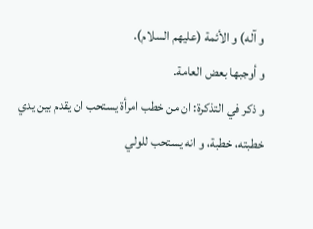و آله) و الأئمة (عليهم السلام).
و أوجبها بعض العامة.
و ذكر في التذكرة: ان من خطب امرأة يستحب ان يقدم بين يدي خطبته، خطبة، و انه يستحب للولي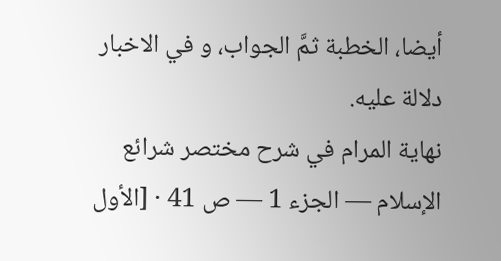أيضا، الخطبة ثمَّ الجواب، و في الاخبار دلالة عليه.
نهاية المرام في شرح مختصر شرائع الإسلام — الجزء 1 — ص 41 · [الأول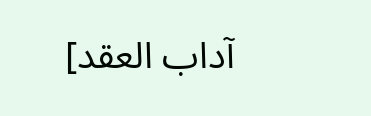آداب العقد]